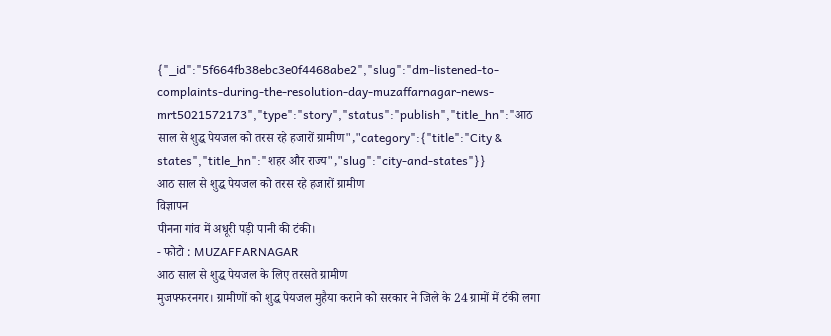{"_id":"5f664fb38ebc3e0f4468abe2","slug":"dm-listened-to-complaints-during-the-resolution-day-muzaffarnagar-news-mrt5021572173","type":"story","status":"publish","title_hn":"आठ साल से शुद्ध पेयजल को तरस रहे हजारों ग्रामीण","category":{"title":"City & states","title_hn":"शहर और राज्य","slug":"city-and-states"}}
आठ साल से शुद्ध पेयजल को तरस रहे हजारों ग्रामीण
विज्ञापन
पीनना गांव में अधूरी पड़ी पानी की टंकी।
- फोटो : MUZAFFARNAGAR
आठ साल से शुद्ध पेयजल के लिए तरसते ग्रामीण
मुजफ्फरनगर। ग्रामीणों को शुद्ध पेयजल मुहैया कराने को सरकार ने जिले के 24 ग्रामों में टंकी लगा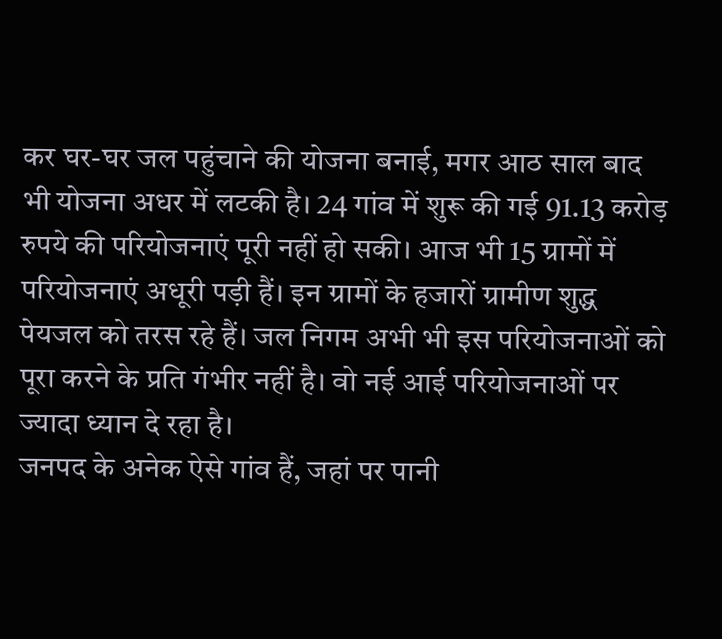कर घर-घर जल पहुंचाने की योजना बनाई, मगर आठ साल बाद भी योजना अधर में लटकी है। 24 गांव में शुरू की गई 91.13 करोड़ रुपये की परियोजनाएं पूरी नहीं हो सकी। आज भी 15 ग्रामों में परियोजनाएं अधूरी पड़ी हैं। इन ग्रामों के हजारों ग्रामीण शुद्ध पेयजल को तरस रहे हैं। जल निगम अभी भी इस परियोजनाओं को पूरा करने के प्रति गंभीर नहीं है। वो नई आई परियोजनाओं पर ज्यादा ध्यान दे रहा है।
जनपद के अनेक ऐसे गांव हैं, जहां पर पानी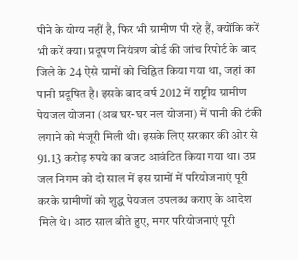पीने के योग्य नहीं है, फिर भी ग्रामीण पी रहे हैं, क्योंकि करें भी करें क्या। प्रदूषण नियंत्रण बोर्ड की जांच रिपोर्ट के बाद जिले के 24 ऐसे ग्रामों को चिह्नित किया गया था, जहां का पानी प्रदूषित है। इसके बाद वर्ष 2012 में राष्ट्रीय ग्रामीण पेयजल योजना (अब घर-घर नल योजना) में पानी की टंकी लगाने को मंजूरी मिली थी। इसके लिए सरकार की ओर से 91.13 करोड़ रुपये का बजट आवंटित किया गया था। उप्र जल निगम को दो साल में इस ग्रामों में परियोजनाएं पूरी करके ग्रामीणों को शुद्ध पेयजल उपलब्ध कराए के आदेश मिले थे। आठ साल बीते हुए, मगर परियोजनाएं पूरी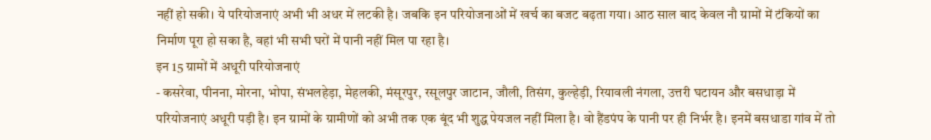नहीं हो सकी। ये परियोजनाएं अभी भी अधर में लटकी है। जबकि इन परियोजनाओं में खर्च का बजट बढ़ता गया। आठ साल बाद केवल नौ ग्रामों में टंकियों का निर्माण पूरा हो सका है, वहां भी सभी घरों में पानी नहीं मिल पा रहा है।
इन 15 ग्रामों में अधूरी परियोजनाएं
- कसरेवा, पीनना, मोरना, भोपा, संभलहेड़ा, मेहलकी, मंसूरपुर, रसूलपुर जाटान, जौली, तिसंग, कुल्हेड़ी, रियावली नंगला, उत्तरी घटायन और बसधाड़ा में परियोजनाएं अधूरी पड़ी है। इन ग्रामों के ग्रामीणों को अभी तक एक बूंद भी शुद्ध पेयजल नहीं मिला है। वो हैंडपंप के पानी पर ही निर्भर है। इनमें बसधाडा गांव में तो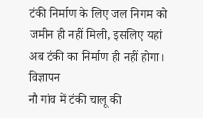टंकी निर्माण के लिए जल निगम को जमीन ही नहीं मिली, इसलिए यहां अब टंकी का निर्माण ही नहीं होगा।
विज्ञापन
नौ गांव में टंकी चालू की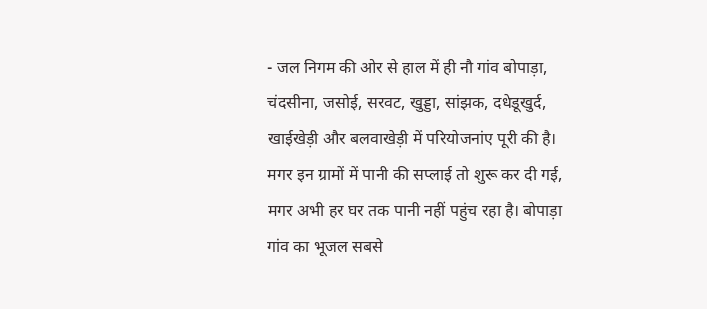- जल निगम की ओर से हाल में ही नौ गांव बोपाड़ा, चंदसीना, जसोई, सरवट, खुड्डा, सांझक, दधेडूखुर्द, खाईखेड़ी और बलवाखेड़ी में परियोजनांए पूरी की है। मगर इन ग्रामों में पानी की सप्लाई तो शुरू कर दी गई, मगर अभी हर घर तक पानी नहीं पहुंच रहा है। बोपाड़ा गांव का भूजल सबसे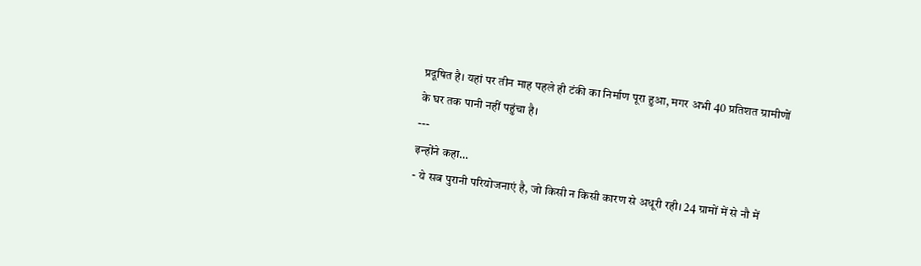प्रदूषित है। यहां पर तीन माह पहले ही टंकी का निर्माण पूरा हुआ, मगर अभी 40 प्रतिशत ग्रामीणों के घर तक पानी नहीं पहुंचा है।
---
इन्होंने कहा...
- ये सब पुरानी परियोजनाएं है, जो किसी न किसी कारण से अधूरी रही। 24 ग्रामों में से नौ में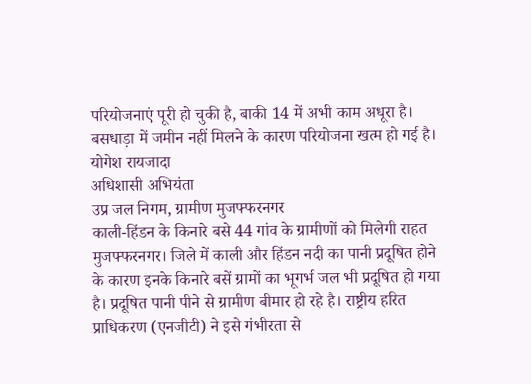परियोजनाएं पूरी हो चुकी है, बाकी 14 में अभी काम अधूरा है। बसधाड़ा में जमीन नहीं मिलने के कारण परियोजना खत्म हो गई है।
योगेश रायजादा
अधिशासी अभियंता
उप्र जल निगम, ग्रामीण मुजफ्फरनगर
काली-हिंडन के किनारे बसे 44 गांव के ग्रामीणों को मिलेगी राहत
मुजफ्फरनगर। जिले में काली और हिंडन नदी का पानी प्रदूषित होने के कारण इनके किनारे बसें ग्रामों का भूगर्भ जल भी प्रदूषित हो गया है। प्रदूषित पानी पीने से ग्रामीण बीमार हो रहे है। राष्ट्रीय हरित प्राधिकरण (एनजीटी) ने इसे गंभीरता से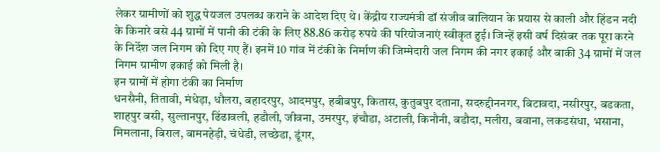लेकर ग्रामीणों को शुद्ध पेयजल उपलब्ध कराने के आदेश दिए थे। केंद्रीय राज्यमंत्री डॉ संजीव बालियान के प्रयास से काली और हिंडन नदी के किनारे बसे 44 ग्रामों में पानी की टंकी के लिए 88.86 करोड़ रुपये की परियोजनाएं स्वीकृत हुई। जिन्हें इसी वर्ष दिसंबर तक पूरा करने के निर्देश जल निगम को दिए गए हैं। इनमें 10 गांव में टंकी के निर्माण की जिम्मेदारी जल निगम की नगर इकाई और बाकी 34 ग्रामों में जल निगम ग्रामीण इकाई को मिली है।
इन ग्रामों में होगा टंकी का निर्माण
धनसैनी, तितावी, मंधेड़ा, धौलरा, बहादरपुर, आदमपुर, हबीबपुर, कितास, कुतुबपुर दताना, सदरुद्दीननगर, बिटावदा, नसीरपुर, बडकता, शाहपुर बसी, सुल्तानपुर, ढिंढावली, हडौली, जीवना, उमरपुर, इंचौडा, अटाली, किनौनी, बडौदा, मलीरा, बवाना, लकडसंधा, भसाना, मिमलाना, बिराल, बामनहेड़ी, चंधेडी, लच्छेडा, डूंगर,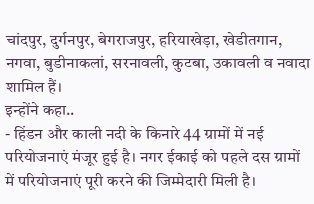चांदपुर, दुर्गनपुर, बेगराजपुर, हरियाखेड़ा, खेडीतगान, नगवा, बुडीनाकलां, सरनावली, कुटबा, उकावली व नवादा शामिल हैं।
इन्होंने कहा..
- हिंडन और काली नदी के किनारे 44 ग्रामों में नई परियोजनाएं मंजूर हुई है। नगर ईकाई को पहले दस ग्रामों में परियोजनाएं पूरी करने की जिम्मेदारी मिली है।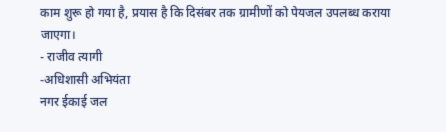काम शुरू हो गया है, प्रयास है कि दिसंबर तक ग्रामीणों को पेयजल उपलब्ध कराया जाएगा।
- राजीव त्यागी
-अधिशासी अभियंता
नगर ईकाई जल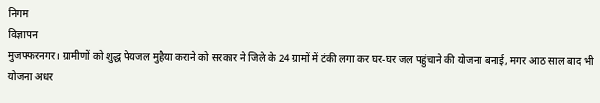निगम
विज्ञापन
मुजफ्फरनगर। ग्रामीणों को शुद्ध पेयजल मुहैया कराने को सरकार ने जिले के 24 ग्रामों में टंकी लगा कर घर-घर जल पहुंचाने की योजना बनाई, मगर आठ साल बाद भी योजना अधर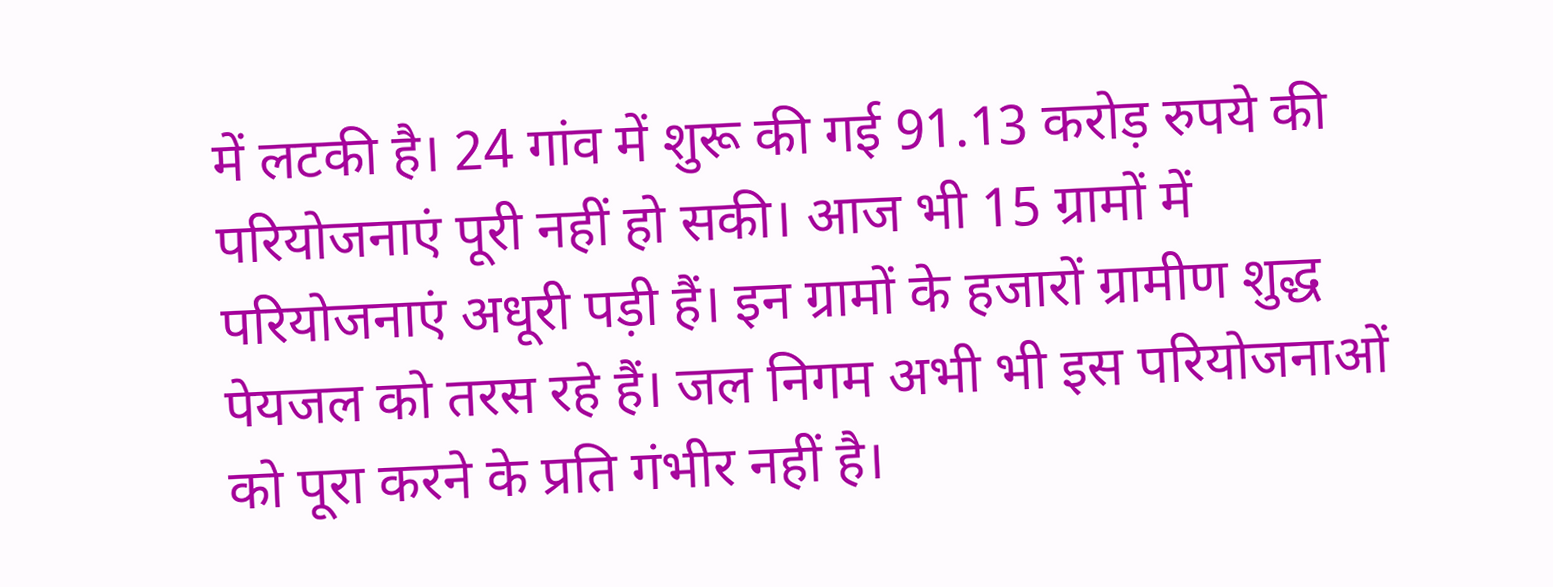में लटकी है। 24 गांव में शुरू की गई 91.13 करोड़ रुपये की परियोजनाएं पूरी नहीं हो सकी। आज भी 15 ग्रामों में परियोजनाएं अधूरी पड़ी हैं। इन ग्रामों के हजारों ग्रामीण शुद्ध पेयजल को तरस रहे हैं। जल निगम अभी भी इस परियोजनाओं को पूरा करने के प्रति गंभीर नहीं है।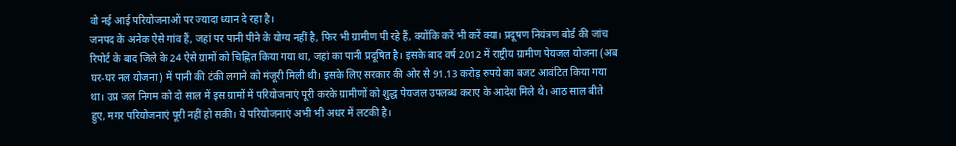वो नई आई परियोजनाओं पर ज्यादा ध्यान दे रहा है।
जनपद के अनेक ऐसे गांव हैं, जहां पर पानी पीने के योग्य नहीं है, फिर भी ग्रामीण पी रहे हैं, क्योंकि करें भी करें क्या। प्रदूषण नियंत्रण बोर्ड की जांच रिपोर्ट के बाद जिले के 24 ऐसे ग्रामों को चिह्नित किया गया था, जहां का पानी प्रदूषित है। इसके बाद वर्ष 2012 में राष्ट्रीय ग्रामीण पेयजल योजना (अब घर-घर नल योजना) में पानी की टंकी लगाने को मंजूरी मिली थी। इसके लिए सरकार की ओर से 91.13 करोड़ रुपये का बजट आवंटित किया गया था। उप्र जल निगम को दो साल में इस ग्रामों में परियोजनाएं पूरी करके ग्रामीणों को शुद्ध पेयजल उपलब्ध कराए के आदेश मिले थे। आठ साल बीते हुए, मगर परियोजनाएं पूरी नहीं हो सकी। ये परियोजनाएं अभी भी अधर में लटकी है।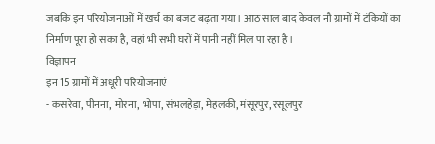जबकि इन परियोजनाओं में खर्च का बजट बढ़ता गया। आठ साल बाद केवल नौ ग्रामों में टंकियों का निर्माण पूरा हो सका है, वहां भी सभी घरों में पानी नहीं मिल पा रहा है।
विज्ञापन
इन 15 ग्रामों में अधूरी परियोजनाएं
- कसरेवा, पीनना, मोरना, भोपा, संभलहेड़ा, मेहलकी, मंसूरपुर, रसूलपुर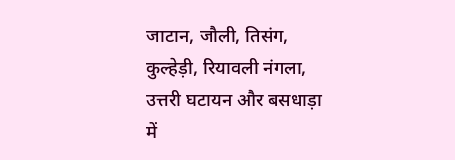जाटान, जौली, तिसंग, कुल्हेड़ी, रियावली नंगला, उत्तरी घटायन और बसधाड़ा में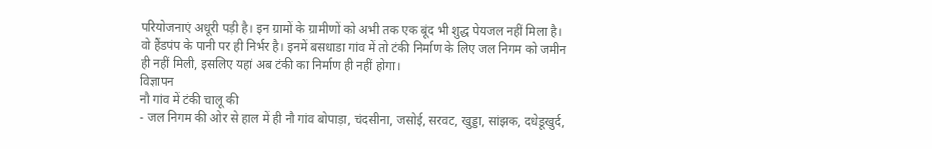परियोजनाएं अधूरी पड़ी है। इन ग्रामों के ग्रामीणों को अभी तक एक बूंद भी शुद्ध पेयजल नहीं मिला है। वो हैंडपंप के पानी पर ही निर्भर है। इनमें बसधाडा गांव में तो टंकी निर्माण के लिए जल निगम को जमीन ही नहीं मिली, इसलिए यहां अब टंकी का निर्माण ही नहीं होगा।
विज्ञापन
नौ गांव में टंकी चालू की
- जल निगम की ओर से हाल में ही नौ गांव बोपाड़ा, चंदसीना, जसोई, सरवट, खुड्डा, सांझक, दधेडूखुर्द,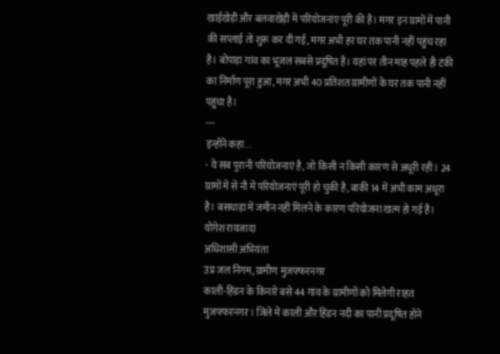खाईखेड़ी और बलवाखेड़ी में परियोजनांए पूरी की है। मगर इन ग्रामों में पानी की सप्लाई तो शुरू कर दी गई, मगर अभी हर घर तक पानी नहीं पहुंच रहा है। बोपाड़ा गांव का भूजल सबसे प्रदूषित है। यहां पर तीन माह पहले ही टंकी का निर्माण पूरा हुआ, मगर अभी 40 प्रतिशत ग्रामीणों के घर तक पानी नहीं पहुंचा है।
---
इन्होंने कहा...
- ये सब पुरानी परियोजनाएं है, जो किसी न किसी कारण से अधूरी रही। 24 ग्रामों में से नौ में परियोजनाएं पूरी हो चुकी है, बाकी 14 में अभी काम अधूरा है। बसधाड़ा में जमीन नहीं मिलने के कारण परियोजना खत्म हो गई है।
योगेश रायजादा
अधिशासी अभियंता
उप्र जल निगम, ग्रामीण मुजफ्फरनगर
काली-हिंडन के किनारे बसे 44 गांव के ग्रामीणों को मिलेगी राहत
मुजफ्फरनगर। जिले में काली और हिंडन नदी का पानी प्रदूषित होने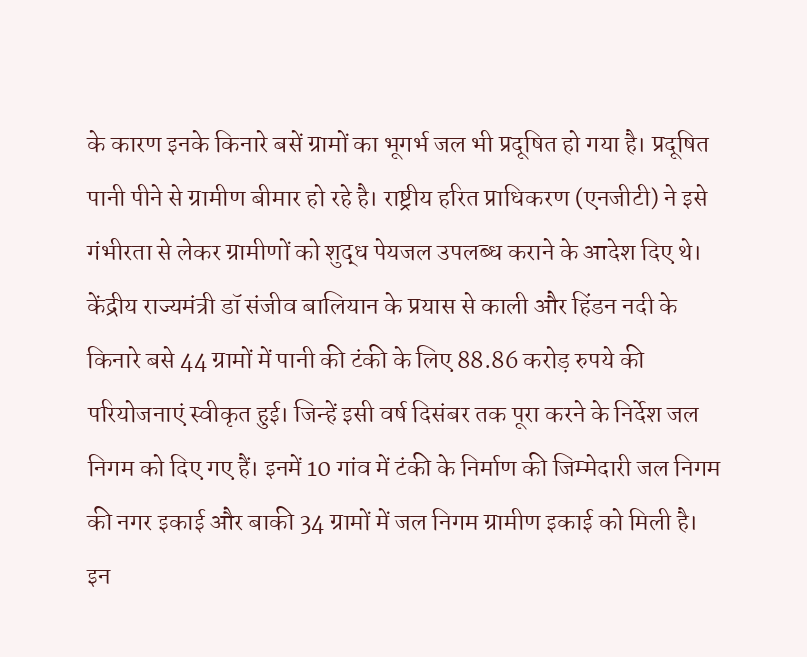के कारण इनके किनारे बसें ग्रामों का भूगर्भ जल भी प्रदूषित हो गया है। प्रदूषित पानी पीने से ग्रामीण बीमार हो रहे है। राष्ट्रीय हरित प्राधिकरण (एनजीटी) ने इसे गंभीरता से लेकर ग्रामीणों को शुद्ध पेयजल उपलब्ध कराने के आदेश दिए थे। केंद्रीय राज्यमंत्री डॉ संजीव बालियान के प्रयास से काली और हिंडन नदी के किनारे बसे 44 ग्रामों में पानी की टंकी के लिए 88.86 करोड़ रुपये की परियोजनाएं स्वीकृत हुई। जिन्हें इसी वर्ष दिसंबर तक पूरा करने के निर्देश जल निगम को दिए गए हैं। इनमें 10 गांव में टंकी के निर्माण की जिम्मेदारी जल निगम की नगर इकाई और बाकी 34 ग्रामों में जल निगम ग्रामीण इकाई को मिली है।
इन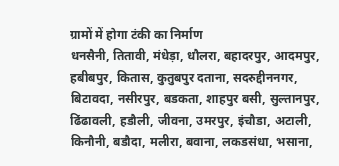ग्रामों में होगा टंकी का निर्माण
धनसैनी, तितावी, मंधेड़ा, धौलरा, बहादरपुर, आदमपुर, हबीबपुर, कितास, कुतुबपुर दताना, सदरुद्दीननगर, बिटावदा, नसीरपुर, बडकता, शाहपुर बसी, सुल्तानपुर, ढिंढावली, हडौली, जीवना, उमरपुर, इंचौडा, अटाली, किनौनी, बडौदा, मलीरा, बवाना, लकडसंधा, भसाना,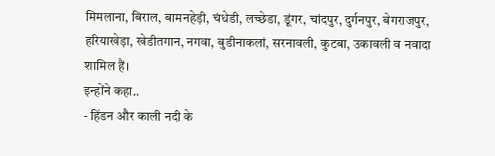मिमलाना, बिराल, बामनहेड़ी, चंधेडी, लच्छेडा, डूंगर, चांदपुर, दुर्गनपुर, बेगराजपुर, हरियाखेड़ा, खेडीतगान, नगवा, बुडीनाकलां, सरनावली, कुटबा, उकावली व नवादा शामिल हैं।
इन्होंने कहा..
- हिंडन और काली नदी के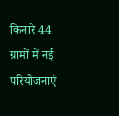किनारे 44 ग्रामों में नई परियोजनाएं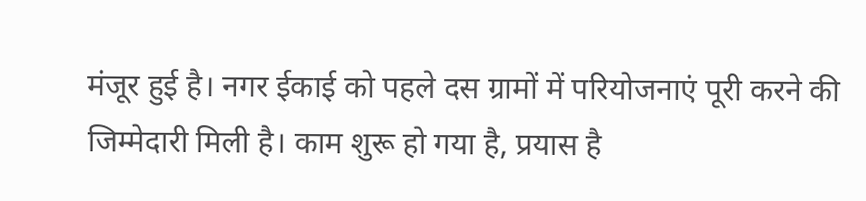मंजूर हुई है। नगर ईकाई को पहले दस ग्रामों में परियोजनाएं पूरी करने की जिम्मेदारी मिली है। काम शुरू हो गया है, प्रयास है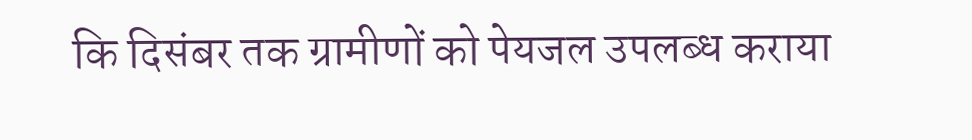कि दिसंबर तक ग्रामीणों को पेयजल उपलब्ध कराया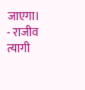जाएगा।
- राजीव त्यागी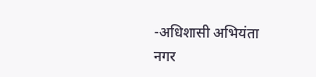-अधिशासी अभियंता
नगर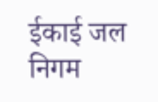ईकाई जल निगम